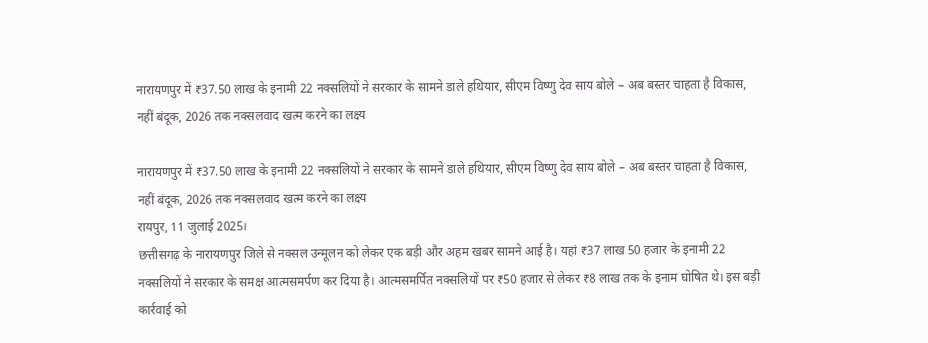नारायणपुर में ₹37.50 लाख के इनामी 22 नक्सलियों ने सरकार के सामने डाले हथियार, सीएम विष्णु देव साय बोले – अब बस्तर चाहता है विकास, नहीं बंदूक, 2026 तक नक्सलवाद खत्म करने का लक्ष्य

नारायणपुर में ₹37.50 लाख के इनामी 22 नक्सलियों ने सरकार के सामने डाले हथियार, सीएम विष्णु देव साय बोले – अब बस्तर चाहता है विकास, नहीं बंदूक, 2026 तक नक्सलवाद खत्म करने का लक्ष्य
रायपुर, 11 जुलाई 2025।
छत्तीसगढ़ के नारायणपुर जिले से नक्सल उन्मूलन को लेकर एक बड़ी और अहम खबर सामने आई है। यहां ₹37 लाख 50 हजार के इनामी 22 नक्सलियों ने सरकार के समक्ष आत्मसमर्पण कर दिया है। आत्मसमर्पित नक्सलियों पर ₹50 हजार से लेकर ₹8 लाख तक के इनाम घोषित थे। इस बड़ी कार्रवाई को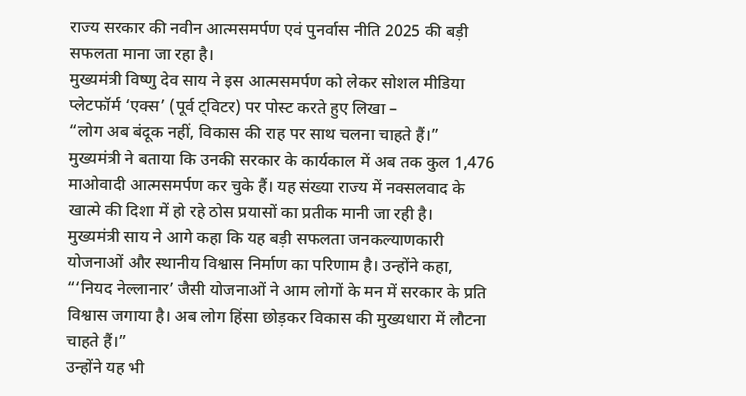राज्य सरकार की नवीन आत्मसमर्पण एवं पुनर्वास नीति 2025 की बड़ी सफलता माना जा रहा है।
मुख्यमंत्री विष्णु देव साय ने इस आत्मसमर्पण को लेकर सोशल मीडिया प्लेटफॉर्म ‘एक्स’ (पूर्व ट्विटर) पर पोस्ट करते हुए लिखा –
“लोग अब बंदूक नहीं, विकास की राह पर साथ चलना चाहते हैं।”
मुख्यमंत्री ने बताया कि उनकी सरकार के कार्यकाल में अब तक कुल 1,476 माओवादी आत्मसमर्पण कर चुके हैं। यह संख्या राज्य में नक्सलवाद के खात्मे की दिशा में हो रहे ठोस प्रयासों का प्रतीक मानी जा रही है।
मुख्यमंत्री साय ने आगे कहा कि यह बड़ी सफलता जनकल्याणकारी योजनाओं और स्थानीय विश्वास निर्माण का परिणाम है। उन्होंने कहा,
“‘नियद नेल्लानार’ जैसी योजनाओं ने आम लोगों के मन में सरकार के प्रति विश्वास जगाया है। अब लोग हिंसा छोड़कर विकास की मुख्यधारा में लौटना चाहते हैं।”
उन्होंने यह भी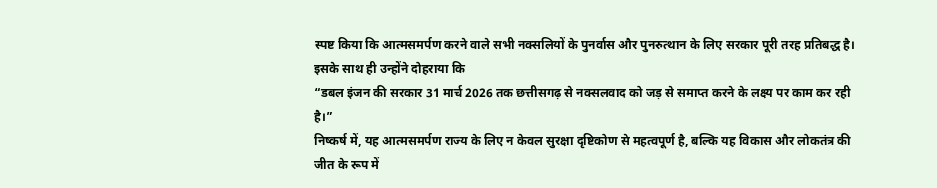स्पष्ट किया कि आत्मसमर्पण करने वाले सभी नक्सलियों के पुनर्वास और पुनरुत्थान के लिए सरकार पूरी तरह प्रतिबद्ध है। इसके साथ ही उन्होंने दोहराया कि
“डबल इंजन की सरकार 31 मार्च 2026 तक छत्तीसगढ़ से नक्सलवाद को जड़ से समाप्त करने के लक्ष्य पर काम कर रही है।”
निष्कर्ष में, यह आत्मसमर्पण राज्य के लिए न केवल सुरक्षा दृष्टिकोण से महत्वपूर्ण है, बल्कि यह विकास और लोकतंत्र की जीत के रूप में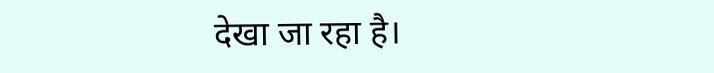देखा जा रहा है।